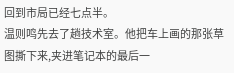回到市局已经七点半。
温则鸣先去了趟技术室。他把车上画的那张草图撕下来,夹进笔记本的最后一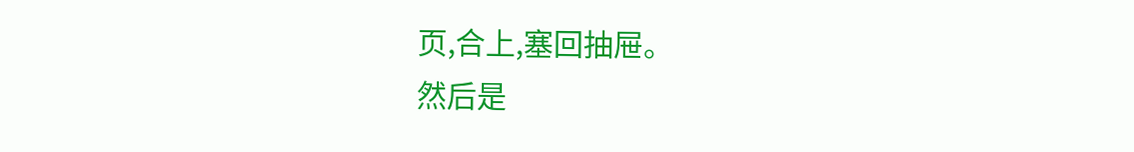页,合上,塞回抽屉。
然后是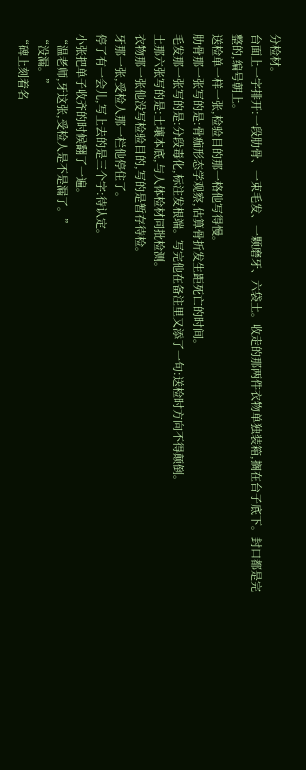分检材。
台面上一字排开:一段肋骨、一束毛发、一颗磨牙、六袋土。收走的那两件衣物单独装箱,搁在台子底下。封口都是完整的,编号朝上。
送检单一样一张,检验目的那一格他写得慢。
肋骨那一张写的是:骨痂形态学观察,估算骨折发生距死亡的时间。
毛发那一张写的是:分段毒化,标注发根端。写完他在备注里又添了一句:送检时方向不得颠倒。
土那六张写的是:土壤本底,与人体检材同批检测。
衣物那一张他没写检验目的,写的是暂存待检。
牙那一张,受检人那一栏他停住了。
停了有一会儿,写上去的是三个字:待认定。
小张把单子收齐的时候翻了一遍。
“温老师,牙这张,受检人是不是漏了。”
“没漏。”
“碑上刻着名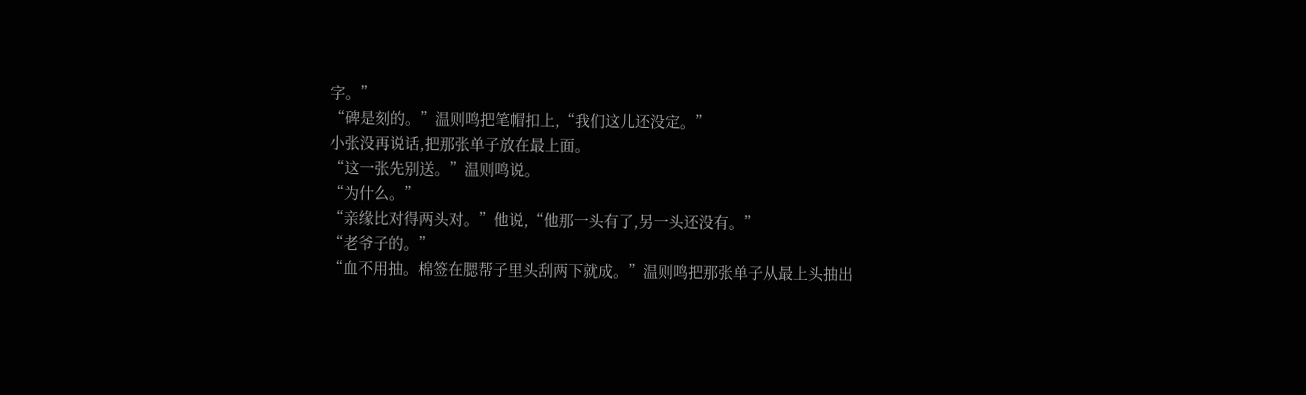字。”
“碑是刻的。”温则鸣把笔帽扣上,“我们这儿还没定。”
小张没再说话,把那张单子放在最上面。
“这一张先别送。”温则鸣说。
“为什么。”
“亲缘比对得两头对。”他说,“他那一头有了,另一头还没有。”
“老爷子的。”
“血不用抽。棉签在腮帮子里头刮两下就成。”温则鸣把那张单子从最上头抽出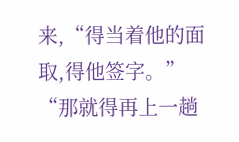来,“得当着他的面取,得他签字。”
“那就得再上一趟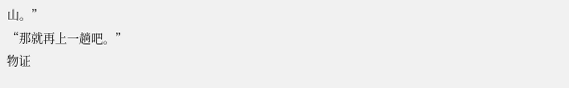山。”
“那就再上一趟吧。”
物证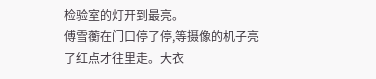检验室的灯开到最亮。
傅雪蘅在门口停了停,等摄像的机子亮了红点才往里走。大衣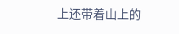上还带着山上的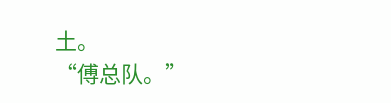土。
“傅总队。”